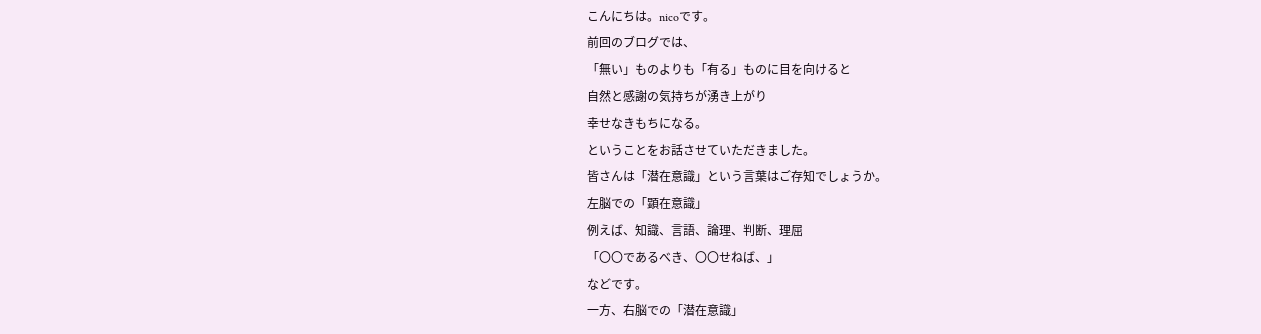こんにちは。nicoです。
前回のブログでは、
「無い」ものよりも「有る」ものに目を向けると
自然と感謝の気持ちが湧き上がり
幸せなきもちになる。
ということをお話させていただきました。
皆さんは「潜在意識」という言葉はご存知でしょうか。
左脳での「顕在意識」
例えば、知識、言語、論理、判断、理屈
「〇〇であるべき、〇〇せねば、」
などです。
一方、右脳での「潜在意識」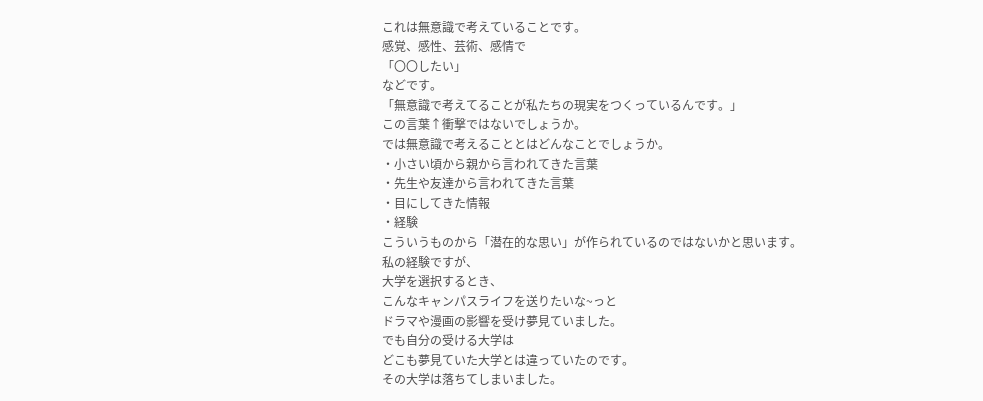これは無意識で考えていることです。
感覚、感性、芸術、感情で
「〇〇したい」
などです。
「無意識で考えてることが私たちの現実をつくっているんです。」
この言葉↑衝撃ではないでしょうか。
では無意識で考えることとはどんなことでしょうか。
・小さい頃から親から言われてきた言葉
・先生や友達から言われてきた言葉
・目にしてきた情報
・経験
こういうものから「潜在的な思い」が作られているのではないかと思います。
私の経験ですが、
大学を選択するとき、
こんなキャンパスライフを送りたいな~っと
ドラマや漫画の影響を受け夢見ていました。
でも自分の受ける大学は
どこも夢見ていた大学とは違っていたのです。
その大学は落ちてしまいました。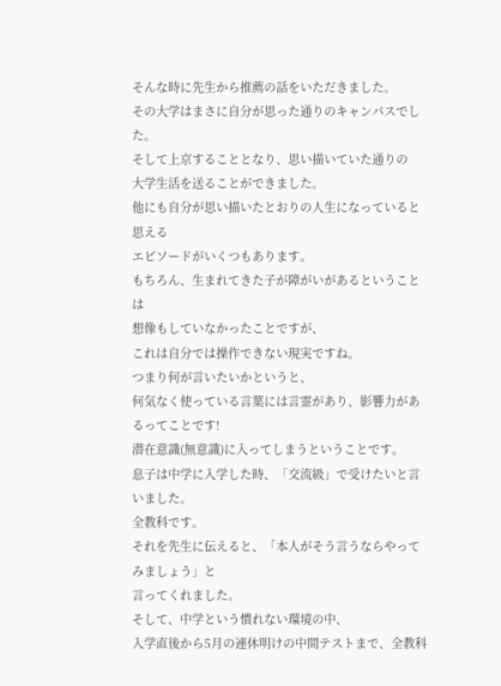そんな時に先生から推薦の話をいただきました。
その大学はまさに自分が思った通りのキャンパスでした。
そして上京することとなり、思い描いていた通りの
大学生活を送ることができました。
他にも自分が思い描いたとおりの人生になっていると思える
エピソードがいくつもあります。
もちろん、生まれてきた子が障がいがあるということは
想像もしていなかったことですが、
これは自分では操作できない現実ですね。
つまり何が言いたいかというと、
何気なく使っている言葉には言霊があり、影響力があるってことです!
潜在意識(無意識)に入ってしまうということです。
息子は中学に入学した時、「交流級」で受けたいと言いました。
全教科です。
それを先生に伝えると、「本人がそう言うならやってみましょう」と
言ってくれました。
そして、中学という慣れない環境の中、
入学直後から5月の連休明けの中間テストまで、全教科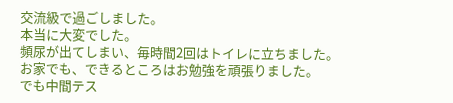交流級で過ごしました。
本当に大変でした。
頻尿が出てしまい、毎時間2回はトイレに立ちました。
お家でも、できるところはお勉強を頑張りました。
でも中間テス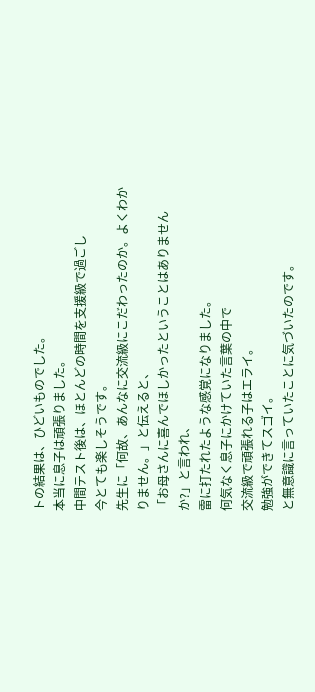トの結果は、ひどいものでした。
本当に息子は頑張りました。
中間テスト後は、ほとんどの時間を支援級で過ごし
今とても楽しそうです。
先生に「何故、あんなに交流級にこだわったのか。よくわかりません。」と伝えると、
「お母さんに喜んでほしかったということはありませんか?」と言われ、
雷に打たれたような感覚になりました。
何気なく息子にかけていた言葉の中で
交流級で頑張れる子はエライ。
勉強ができてスゴイ。
と無意識に言っていたことに気づいたのです。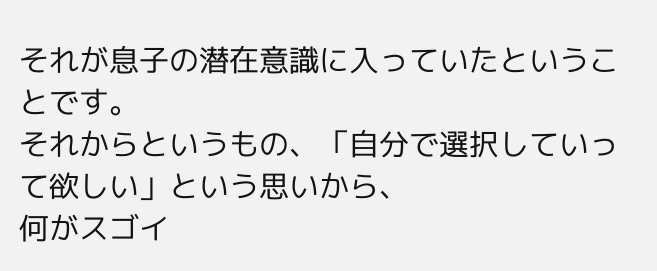それが息子の潜在意識に入っていたということです。
それからというもの、「自分で選択していって欲しい」という思いから、
何がスゴイ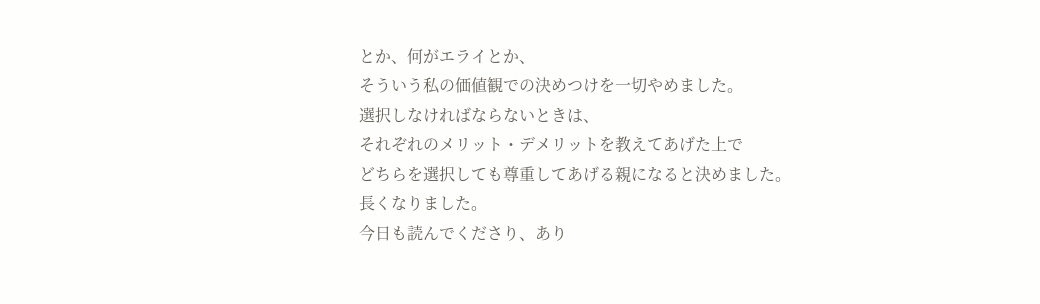とか、何がエライとか、
そういう私の価値観での決めつけを一切やめました。
選択しなければならないときは、
それぞれのメリット・デメリットを教えてあげた上で
どちらを選択しても尊重してあげる親になると決めました。
長くなりました。
今日も読んでくださり、あり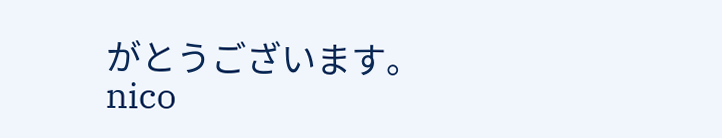がとうございます。
nico